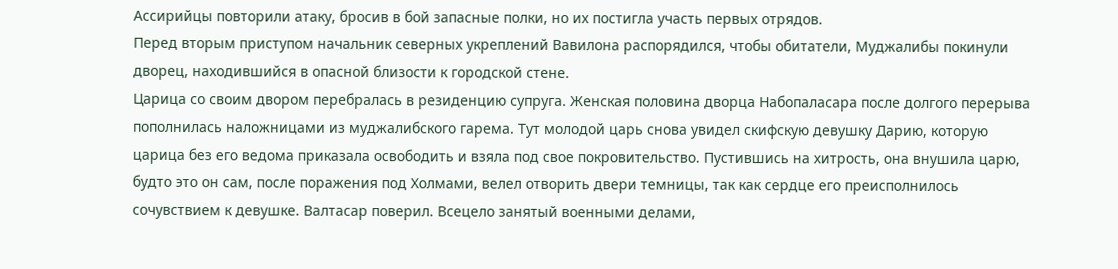Ассирийцы повторили атаку, бросив в бой запасные полки, но их постигла участь первых отрядов.
Перед вторым приступом начальник северных укреплений Вавилона распорядился, чтобы обитатели, Муджалибы покинули дворец, находившийся в опасной близости к городской стене.
Царица со своим двором перебралась в резиденцию супруга. Женская половина дворца Набопаласара после долгого перерыва пополнилась наложницами из муджалибского гарема. Тут молодой царь снова увидел скифскую девушку Дарию, которую царица без его ведома приказала освободить и взяла под свое покровительство. Пустившись на хитрость, она внушила царю, будто это он сам, после поражения под Холмами, велел отворить двери темницы, так как сердце его преисполнилось сочувствием к девушке. Валтасар поверил. Всецело занятый военными делами,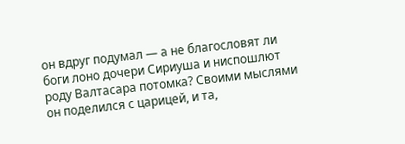он вдруг подумал — а не благословят ли боги лоно дочери Сириуша и ниспошлют роду Валтасара потомка? Своими мыслями он поделился с царицей, и та,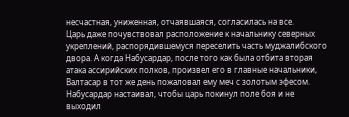несчастная, униженная, отчаявшаяся, согласилась на все.
Царь даже почувствовал расположение к начальнику северных укреплений, распорядившемуся переселить часть муджалибского двора. А когда Набусардар, после того как была отбита вторая атака ассирийских полков, произвел его в главные начальники, Валтасар в тот же день пожаловал ему меч с золотым эфесом.
Набусардар настаивал, чтобы царь покинул поле боя и не выходил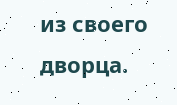из своего дворца.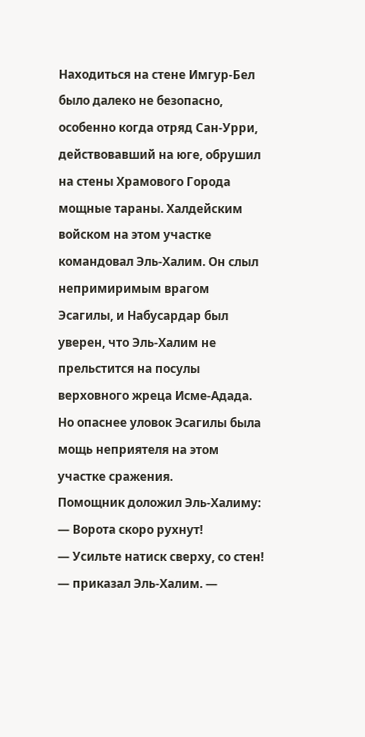Находиться на стене Имгур-Бел было далеко не безопасно, особенно когда отряд Сан-Урри, действовавший на юге, обрушил на стены Храмового Города мощные тараны. Халдейским войском на этом участке командовал Эль-Халим. Он слыл непримиримым врагом Эсагилы, и Набусардар был уверен, что Эль-Халим не прельстится на посулы верховного жреца Исме-Адада. Но опаснее уловок Эсагилы была мощь неприятеля на этом участке сражения.
Помощник доложил Эль-Халиму:
— Ворота скоро рухнут!
— Усильте натиск сверху, со стен! — приказал Эль-Халим. —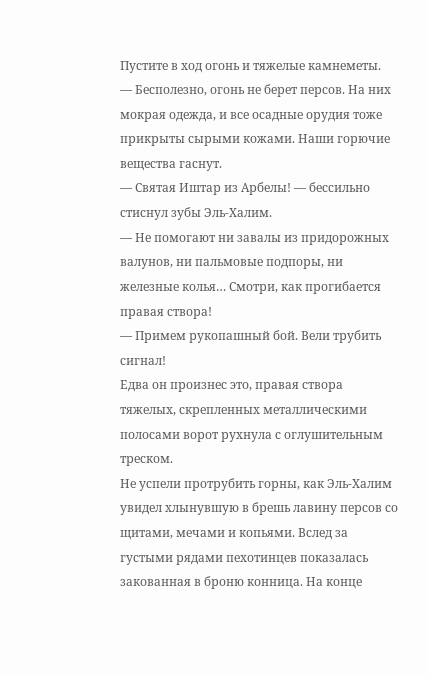Пустите в ход огонь и тяжелые камнеметы.
— Бесполезно, огонь не берет персов. На них мокрая одежда, и все осадные орудия тоже прикрыты сырыми кожами. Наши горючие вещества гаснут.
— Святая Иштар из Арбелы! — бессильно стиснул зубы Эль-Халим.
— Не помогают ни завалы из придорожных валунов, ни пальмовые подпоры, ни железные колья… Смотри, как прогибается правая створа!
— Примем рукопашный бой. Вели трубить сигнал!
Едва он произнес это, правая створа тяжелых, скрепленных металлическими полосами ворот рухнула с оглушительным треском.
Не успели протрубить горны, как Эль-Халим увидел хлынувшую в брешь лавину персов со щитами, мечами и копьями. Вслед за густыми рядами пехотинцев показалась закованная в броню конница. На конце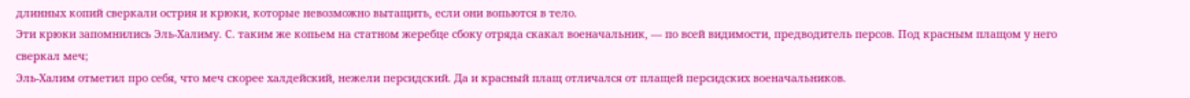длинных копий сверкали острия и крюки, которые невозможно вытащить, если они вопьются в тело.
Эти крюки запомнились Эль-Халиму. С. таким же копьем на статном жеребце сбоку отряда скакал военачальник, — по всей видимости, предводитель персов. Под красным плащом у него сверкал меч;
Эль-Халим отметил про себя, что меч скорее халдейский, нежели персидский. Да и красный плащ отличался от плащей персидских военачальников.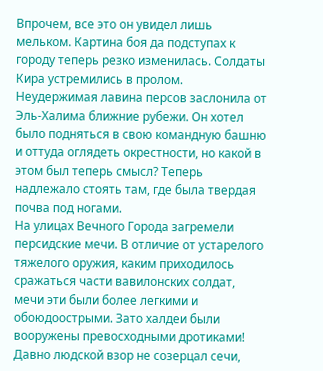Впрочем, все это он увидел лишь мельком. Картина боя да подступах к городу теперь резко изменилась. Солдаты Кира устремились в пролом. Неудержимая лавина персов заслонила от Эль-Халима ближние рубежи. Он хотел было подняться в свою командную башню и оттуда оглядеть окрестности, но какой в этом был теперь смысл? Теперь надлежало стоять там, где была твердая почва под ногами.
На улицах Вечного Города загремели персидские мечи. В отличие от устарелого тяжелого оружия, каким приходилось сражаться части вавилонских солдат, мечи эти были более легкими и обоюдоострыми. Зато халдеи были вооружены превосходными дротиками!
Давно людской взор не созерцал сечи,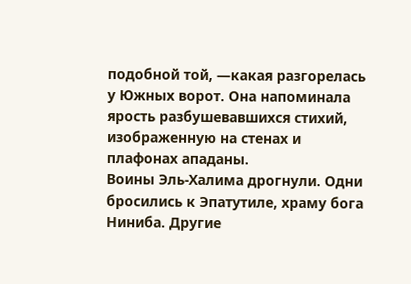подобной той, —какая разгорелась у Южных ворот. Она напоминала ярость разбушевавшихся стихий, изображенную на стенах и плафонах ападаны.
Воины Эль-Халима дрогнули. Одни бросились к Эпатутиле, храму бога Ниниба. Другие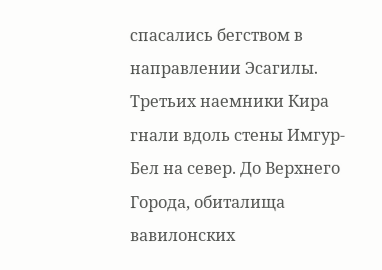спасались бегством в направлении Эсагилы. Третьих наемники Кира гнали вдоль стены Имгур-Бел на север. До Верхнего Города, обиталища вавилонских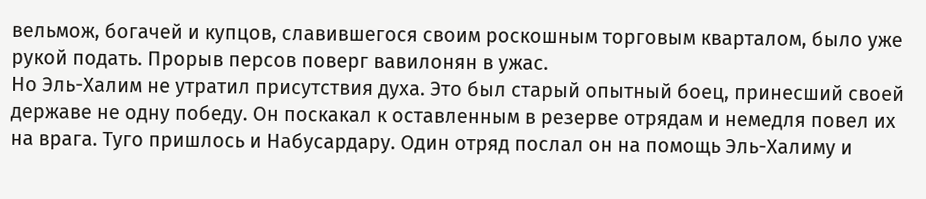вельмож, богачей и купцов, славившегося своим роскошным торговым кварталом, было уже рукой подать. Прорыв персов поверг вавилонян в ужас.
Но Эль-Халим не утратил присутствия духа. Это был старый опытный боец, принесший своей державе не одну победу. Он поскакал к оставленным в резерве отрядам и немедля повел их на врага. Туго пришлось и Набусардару. Один отряд послал он на помощь Эль-Халиму и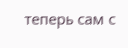теперь сам с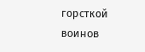горсткой воинов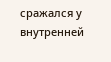сражался у внутренней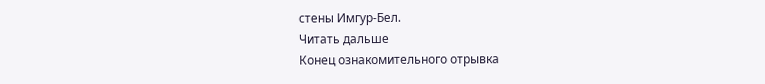стены Имгур-Бел.
Читать дальше
Конец ознакомительного отрывка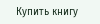Купить книгу